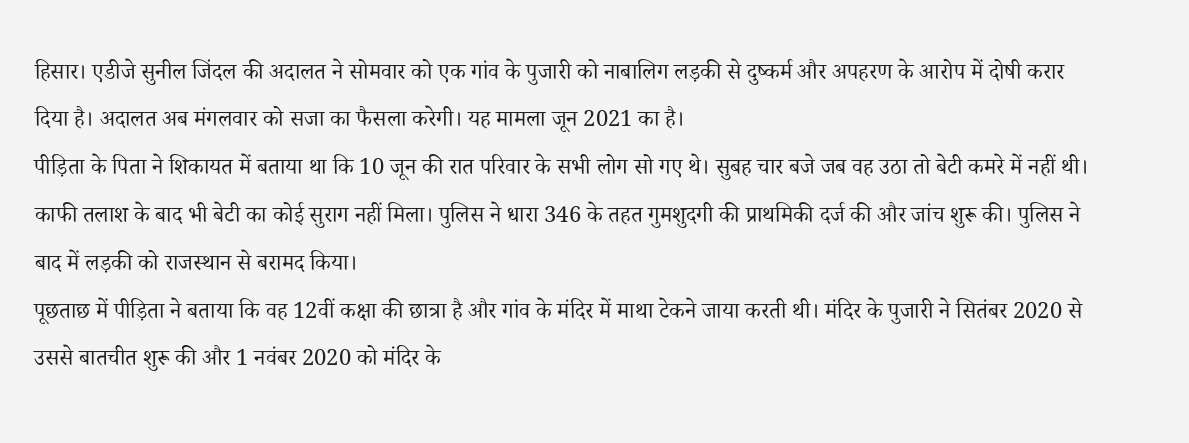हिसार। एडीजे सुनील जिंदल की अदालत ने सोमवार को एक गांव के पुजारी को नाबालिग लड़की से दुष्कर्म और अपहरण के आरोप में दोषी करार दिया है। अदालत अब मंगलवार को सजा का फैसला करेगी। यह मामला जून 2021 का है।
पीड़िता के पिता ने शिकायत में बताया था कि 10 जून की रात परिवार के सभी लोग सो गए थे। सुबह चार बजे जब वह उठा तो बेटी कमरे में नहीं थी। काफी तलाश के बाद भी बेटी का कोई सुराग नहीं मिला। पुलिस ने धारा 346 के तहत गुमशुदगी की प्राथमिकी दर्ज की और जांच शुरू की। पुलिस ने बाद में लड़की को राजस्थान से बरामद किया।
पूछताछ में पीड़िता ने बताया कि वह 12वीं कक्षा की छात्रा है और गांव के मंदिर में माथा टेकने जाया करती थी। मंदिर के पुजारी ने सितंबर 2020 से उससे बातचीत शुरू की और 1 नवंबर 2020 को मंदिर के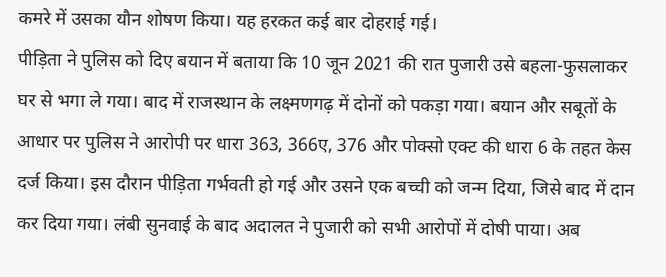कमरे में उसका यौन शोषण किया। यह हरकत कई बार दोहराई गई।
पीड़िता ने पुलिस को दिए बयान में बताया कि 10 जून 2021 की रात पुजारी उसे बहला-फुसलाकर घर से भगा ले गया। बाद में राजस्थान के लक्ष्मणगढ़ में दोनों को पकड़ा गया। बयान और सबूतों के आधार पर पुलिस ने आरोपी पर धारा 363, 366ए, 376 और पोक्सो एक्ट की धारा 6 के तहत केस दर्ज किया। इस दौरान पीड़िता गर्भवती हो गई और उसने एक बच्ची को जन्म दिया, जिसे बाद में दान कर दिया गया। लंबी सुनवाई के बाद अदालत ने पुजारी को सभी आरोपों में दोषी पाया। अब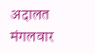अदालत मंगलवार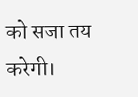को सजा तय करेगी।